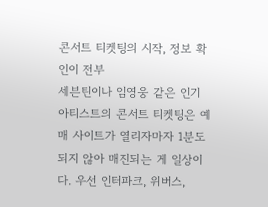콘서트 티켓팅의 시작, 정보 확인이 전부
세븐틴이나 임영웅 같은 인기 아티스트의 콘서트 티켓팅은 예매 사이트가 열리자마자 1분도 되지 않아 매진되는 게 일상이다. 우선 인터파크, 위버스,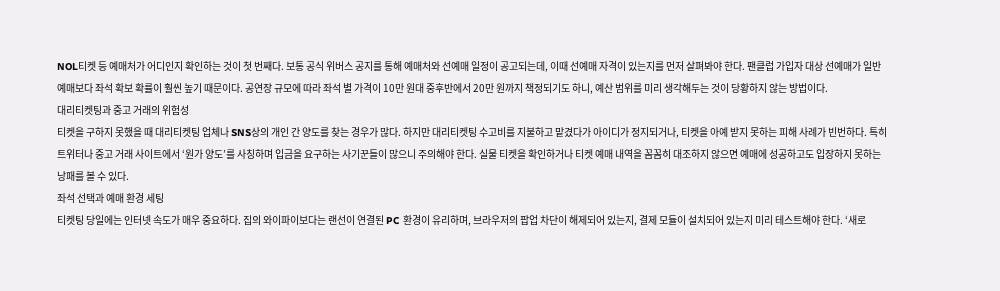NOL티켓 등 예매처가 어디인지 확인하는 것이 첫 번째다. 보통 공식 위버스 공지를 통해 예매처와 선예매 일정이 공고되는데, 이때 선예매 자격이 있는지를 먼저 살펴봐야 한다. 팬클럽 가입자 대상 선예매가 일반 예매보다 좌석 확보 확률이 훨씬 높기 때문이다. 공연장 규모에 따라 좌석 별 가격이 10만 원대 중후반에서 20만 원까지 책정되기도 하니, 예산 범위를 미리 생각해두는 것이 당황하지 않는 방법이다.
대리티켓팅과 중고 거래의 위험성
티켓을 구하지 못했을 때 대리티켓팅 업체나 SNS상의 개인 간 양도를 찾는 경우가 많다. 하지만 대리티켓팅 수고비를 지불하고 맡겼다가 아이디가 정지되거나, 티켓을 아예 받지 못하는 피해 사례가 빈번하다. 특히 트위터나 중고 거래 사이트에서 ‘원가 양도’를 사칭하며 입금을 요구하는 사기꾼들이 많으니 주의해야 한다. 실물 티켓을 확인하거나 티켓 예매 내역을 꼼꼼히 대조하지 않으면 예매에 성공하고도 입장하지 못하는 낭패를 볼 수 있다.
좌석 선택과 예매 환경 세팅
티켓팅 당일에는 인터넷 속도가 매우 중요하다. 집의 와이파이보다는 랜선이 연결된 PC 환경이 유리하며, 브라우저의 팝업 차단이 해제되어 있는지, 결제 모듈이 설치되어 있는지 미리 테스트해야 한다. ‘새로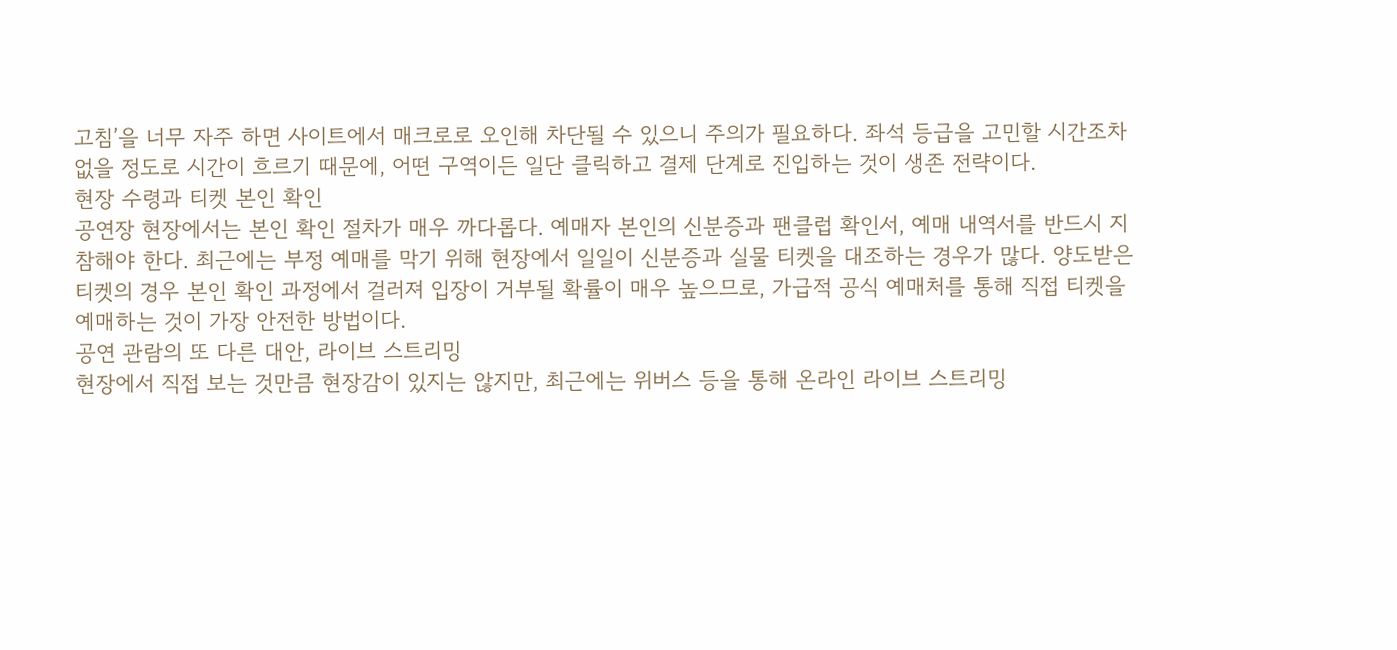고침’을 너무 자주 하면 사이트에서 매크로로 오인해 차단될 수 있으니 주의가 필요하다. 좌석 등급을 고민할 시간조차 없을 정도로 시간이 흐르기 때문에, 어떤 구역이든 일단 클릭하고 결제 단계로 진입하는 것이 생존 전략이다.
현장 수령과 티켓 본인 확인
공연장 현장에서는 본인 확인 절차가 매우 까다롭다. 예매자 본인의 신분증과 팬클럽 확인서, 예매 내역서를 반드시 지참해야 한다. 최근에는 부정 예매를 막기 위해 현장에서 일일이 신분증과 실물 티켓을 대조하는 경우가 많다. 양도받은 티켓의 경우 본인 확인 과정에서 걸러져 입장이 거부될 확률이 매우 높으므로, 가급적 공식 예매처를 통해 직접 티켓을 예매하는 것이 가장 안전한 방법이다.
공연 관람의 또 다른 대안, 라이브 스트리밍
현장에서 직접 보는 것만큼 현장감이 있지는 않지만, 최근에는 위버스 등을 통해 온라인 라이브 스트리밍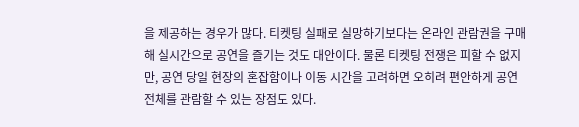을 제공하는 경우가 많다. 티켓팅 실패로 실망하기보다는 온라인 관람권을 구매해 실시간으로 공연을 즐기는 것도 대안이다. 물론 티켓팅 전쟁은 피할 수 없지만, 공연 당일 현장의 혼잡함이나 이동 시간을 고려하면 오히려 편안하게 공연 전체를 관람할 수 있는 장점도 있다.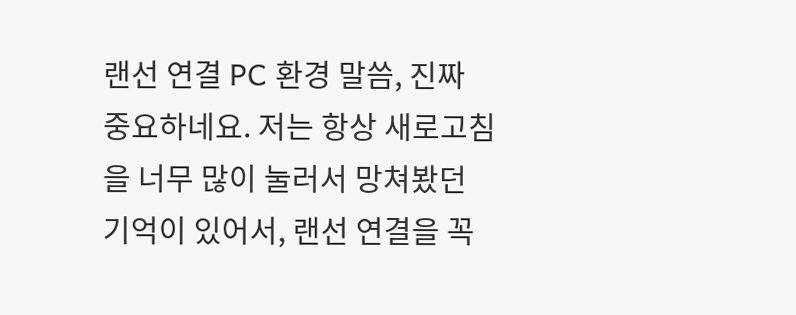랜선 연결 PC 환경 말씀, 진짜 중요하네요. 저는 항상 새로고침을 너무 많이 눌러서 망쳐봤던 기억이 있어서, 랜선 연결을 꼭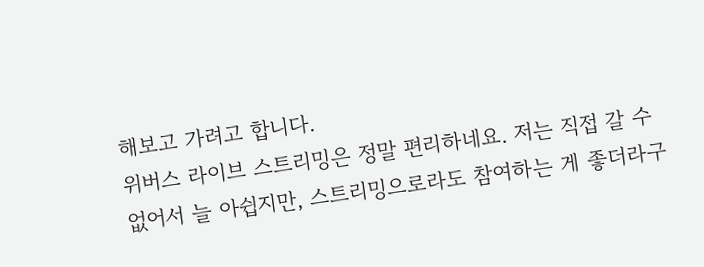해보고 가려고 합니다.
위버스 라이브 스트리밍은 정말 편리하네요. 저는 직접 갈 수 없어서 늘 아쉽지만, 스트리밍으로라도 참여하는 게 좋더라구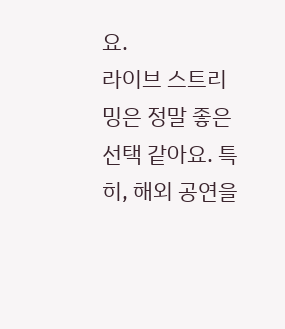요.
라이브 스트리밍은 정말 좋은 선택 같아요. 특히, 해외 공연을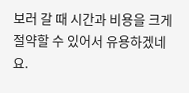보러 갈 때 시간과 비용을 크게 절약할 수 있어서 유용하겠네요.